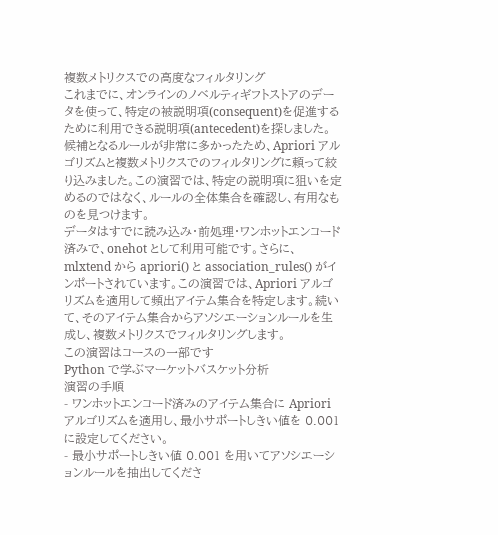複数メトリクスでの高度なフィルタリング
これまでに、オンラインのノベルティギフトストアのデータを使って、特定の被説明項(consequent)を促進するために利用できる説明項(antecedent)を探しました。候補となるルールが非常に多かったため、Apriori アルゴリズムと複数メトリクスでのフィルタリングに頼って絞り込みました。この演習では、特定の説明項に狙いを定めるのではなく、ルールの全体集合を確認し、有用なものを見つけます。
データはすでに読み込み・前処理・ワンホットエンコード済みで、onehot として利用可能です。さらに、mlxtend から apriori() と association_rules() がインポートされています。この演習では、Apriori アルゴリズムを適用して頻出アイテム集合を特定します。続いて、そのアイテム集合からアソシエーションルールを生成し、複数メトリクスでフィルタリングします。
この演習はコースの一部です
Python で学ぶマーケットバスケット分析
演習の手順
- ワンホットエンコード済みのアイテム集合に Apriori アルゴリズムを適用し、最小サポートしきい値を 0.001 に設定してください。
- 最小サポートしきい値 0.001 を用いてアソシエーションルールを抽出してくださ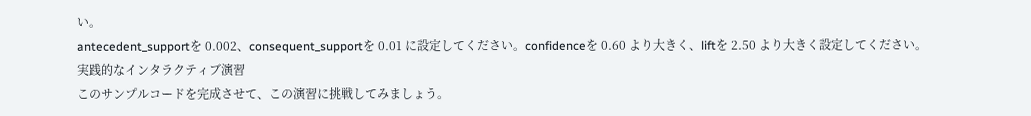い。
antecedent_supportを 0.002、consequent_supportを 0.01 に設定してください。confidenceを 0.60 より大きく、liftを 2.50 より大きく設定してください。
実践的なインタラクティブ演習
このサンプルコードを完成させて、この演習に挑戦してみましょう。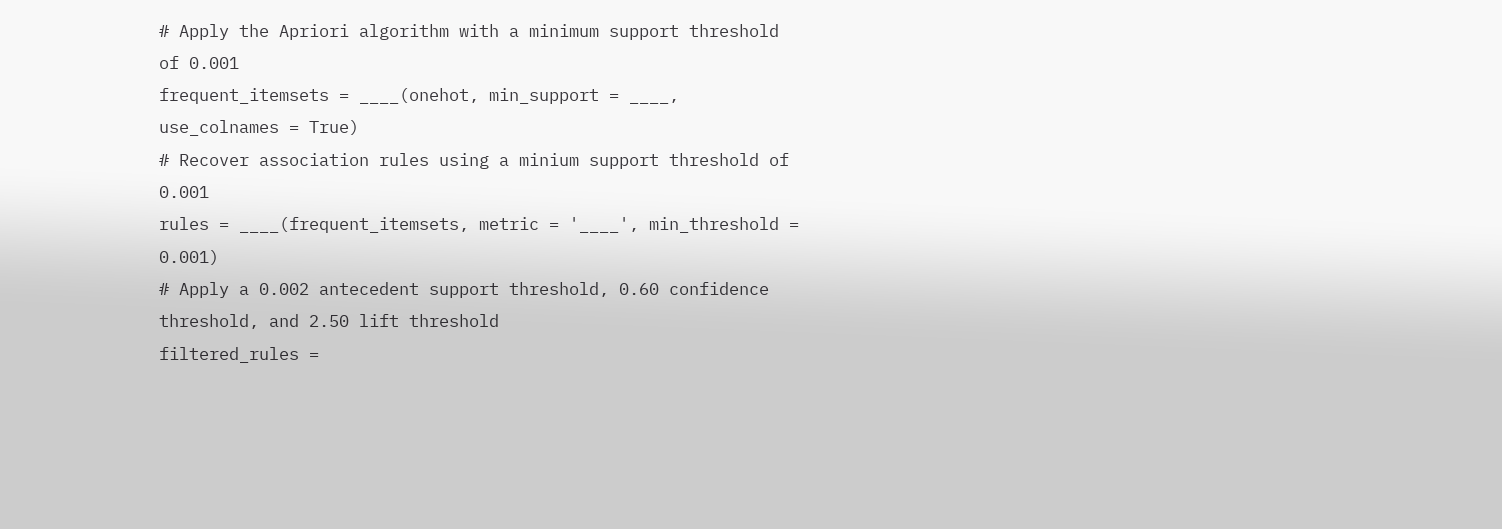# Apply the Apriori algorithm with a minimum support threshold of 0.001
frequent_itemsets = ____(onehot, min_support = ____, use_colnames = True)
# Recover association rules using a minium support threshold of 0.001
rules = ____(frequent_itemsets, metric = '____', min_threshold = 0.001)
# Apply a 0.002 antecedent support threshold, 0.60 confidence threshold, and 2.50 lift threshold
filtered_rules =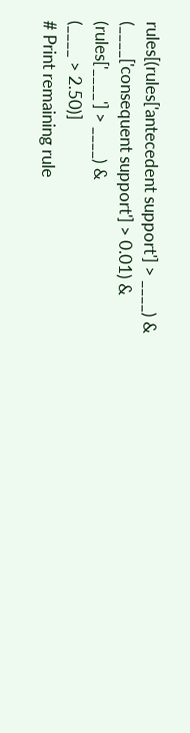rules[(rules['antecedent support'] > ____) &
(____['consequent support'] > 0.01) &
(rules['____'] > ____) &
(____ > 2.50)]
# Print remaining rule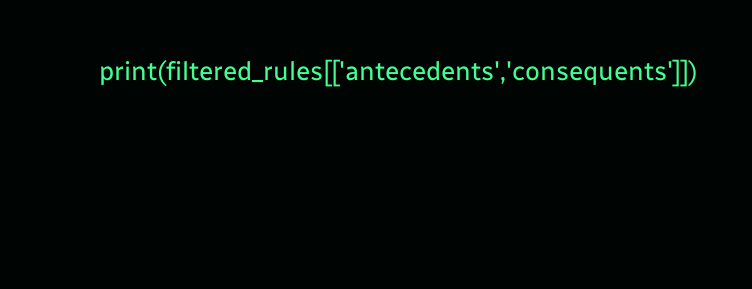print(filtered_rules[['antecedents','consequents']])